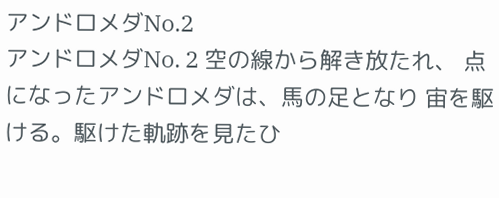アンドロメダNo.2
アンドロメダNo. 2 空の線から解き放たれ、 点になったアンドロメダは、馬の足となり 宙を駆ける。駆けた軌跡を見たひ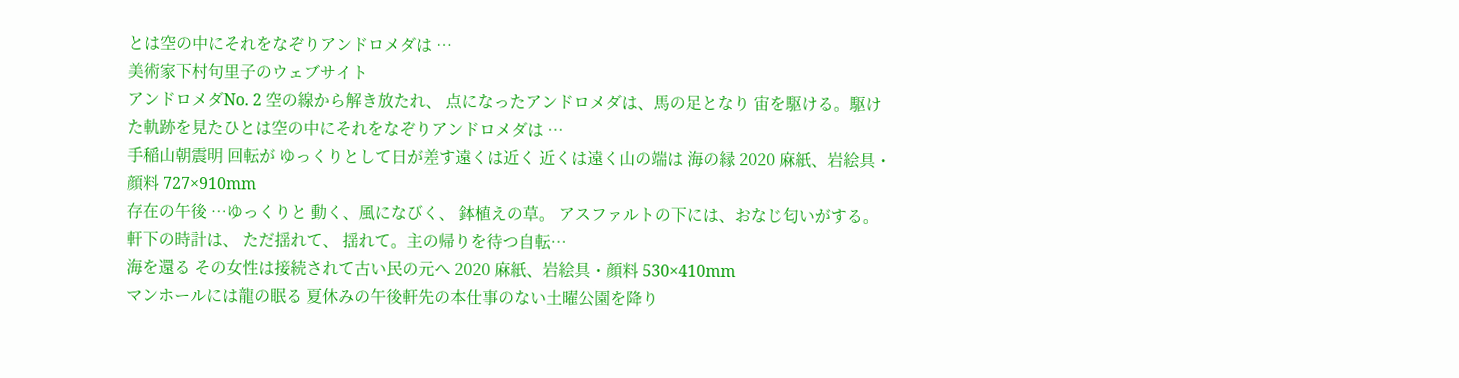とは空の中にそれをなぞりアンドロメダは …
美術家下村句里子のウェブサイト
アンドロメダNo. 2 空の線から解き放たれ、 点になったアンドロメダは、馬の足となり 宙を駆ける。駆けた軌跡を見たひとは空の中にそれをなぞりアンドロメダは …
手稲山朝震明 回転が ゆっくりとして日が差す遠くは近く 近くは遠く山の端は 海の縁 2020 麻紙、岩絵具・顔料 727×910mm
存在の午後 …ゆっくりと 動く、風になびく、 鉢植えの草。 アスファルトの下には、おなじ匂いがする。 軒下の時計は、 ただ揺れて、 揺れて。主の帰りを待つ自転…
海を還る その女性は接続されて古い民の元へ 2020 麻紙、岩絵具・顔料 530×410mm
マンホールには龍の眠る 夏休みの午後軒先の本仕事のない土曜公園を降り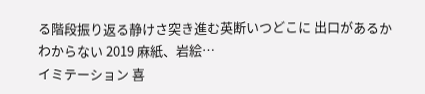る階段振り返る静けさ突き進む英断いつどこに 出口があるか わからない 2019 麻紙、岩絵…
イミテーション 喜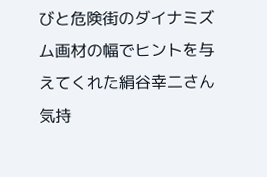びと危険街のダイナミズム画材の幅でヒントを与えてくれた絹谷幸二さん気持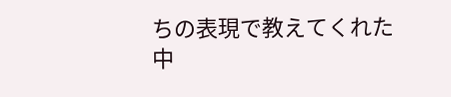ちの表現で教えてくれた中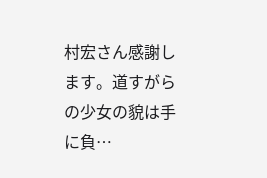村宏さん感謝します。道すがらの少女の貌は手に負…